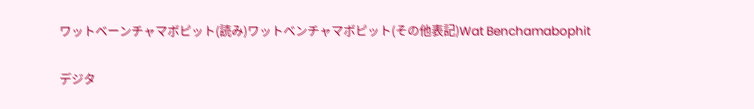ワットベーンチャマボピット(読み)ワットベンチャマボピット(その他表記)Wat Benchamabophit

デジタ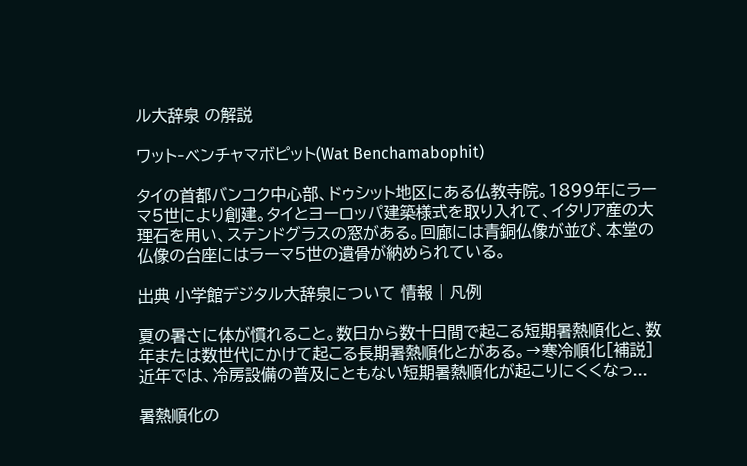ル大辞泉 の解説

ワット‐ベンチャマボピット(Wat Benchamabophit)

タイの首都バンコク中心部、ドゥシット地区にある仏教寺院。1899年にラーマ5世により創建。タイとヨーロッパ建築様式を取り入れて、イタリア産の大理石を用い、ステンドグラスの窓がある。回廊には青銅仏像が並び、本堂の仏像の台座にはラーマ5世の遺骨が納められている。

出典 小学館デジタル大辞泉について 情報 | 凡例

夏の暑さに体が慣れること。数日から数十日間で起こる短期暑熱順化と、数年または数世代にかけて起こる長期暑熱順化とがある。→寒冷順化[補説]近年では、冷房設備の普及にともない短期暑熱順化が起こりにくくなっ...

暑熱順化の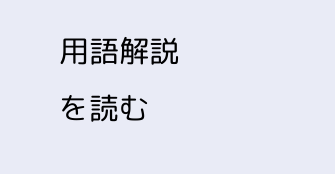用語解説を読む